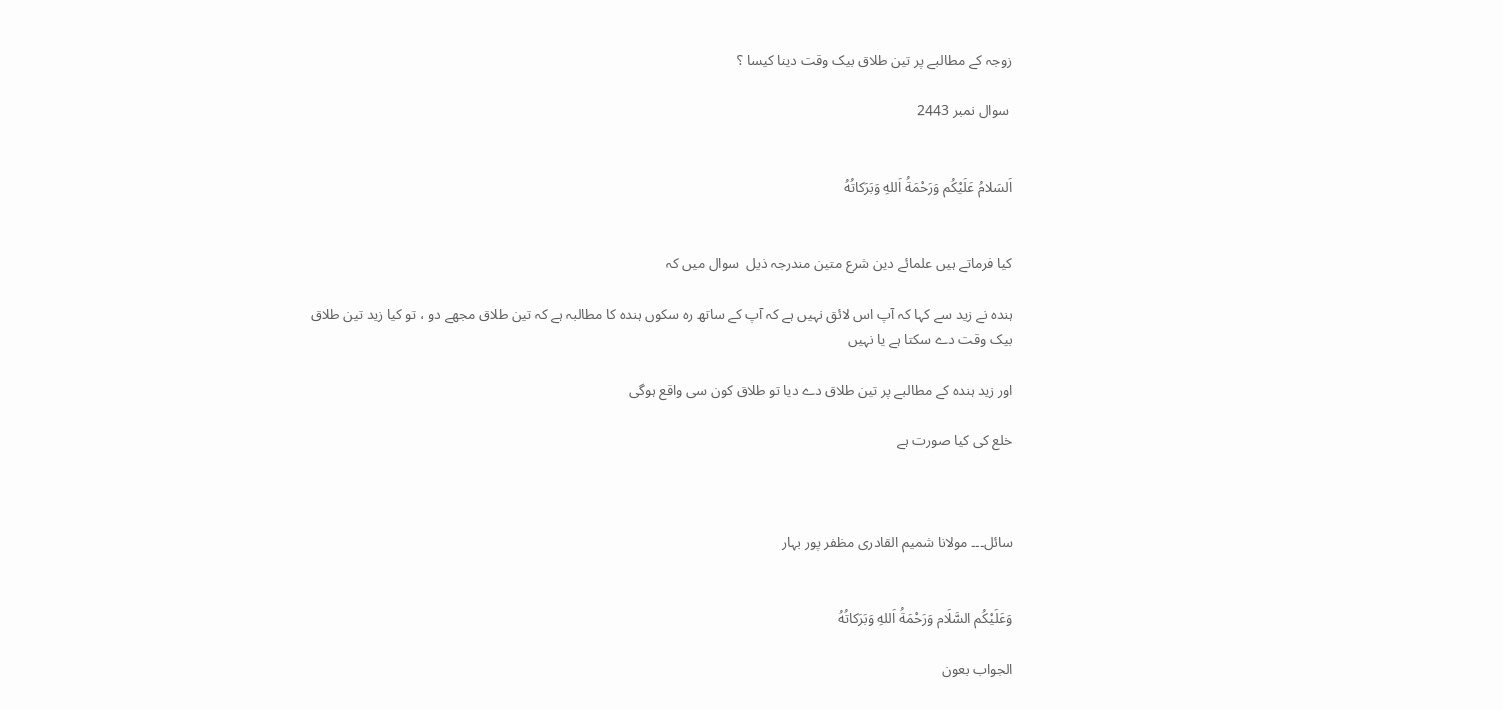زوجہ کے مطالبے پر تین طلاق بیک وقت دینا کیسا ؟

 سوال نمبر 2443


اَلسَلامُ عَلَيْكُم وَرَحْمَةُ اَللهِ وَبَرَكاتُهُ


کیا فرماتے ہیں علمائے دین شرع متین مندرجہ ذیل  سوال میں کہ

ہندہ نے زید سے کہا کہ آپ اس لائق نہیں ہے کہ آپ کے ساتھ رہ سکوں ہندہ کا مطالبہ ہے کہ تین طلاق مجھے دو ، تو کیا زید تین طلاق بیک وقت دے سکتا ہے یا نہیں

اور زید ہندہ کے مطالبے پر تین طلاق دے دیا تو طلاق کون سی واقع ہوگی

خلع کی کیا صورت ہے



سائل۔۔۔ مولانا شمیم القادری مظفر پور بہار


وَعَلَيْكُم السَّلَام وَرَحْمَةُ اَللهِ وَبَرَكاتُهُ

الجواب بعون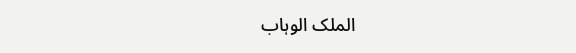الملک الوہاب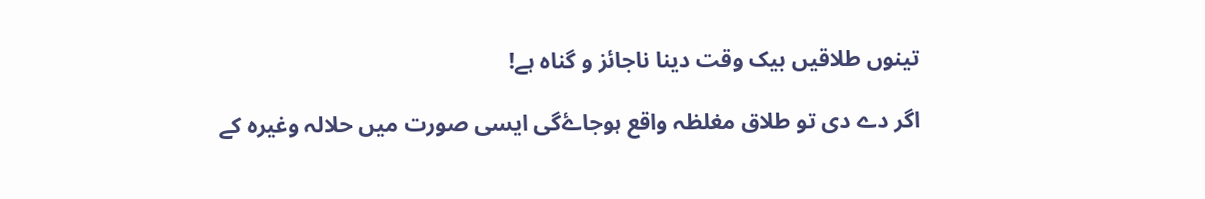تینوں طلاقیں بیک وقت دینا ناجائز و گناہ ہے!

اگر دے دی تو طلاق مغلظہ واقع ہوجاۓگی ایسی صورت میں حلالہ وغیرہ کے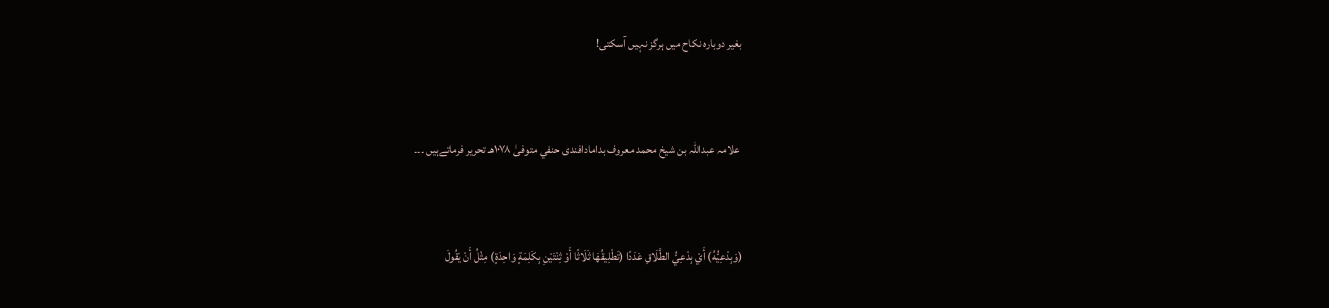بغیر دوبارہ نکاح میں ہرگز نہیں آسکتی!


 علامہ عبداللہ بن شیخ محمد معروف بدامادافندی حنفي متوفیٰ ١٠٧٨هـ تحریر فرماتےہیں ۔۔۔


(وَبِدْعِيُّهُ) أَيْ بِدْعِيُّ الطَّلَاقِ عَدَدًا (تَطْلِيقُهَا ثَلَاثًا أَوْ ثِنْتَيْنِ بِكَلِمَةٍ وَاحِدَةٍ) مِثْلُ أَنْ يَقُولَ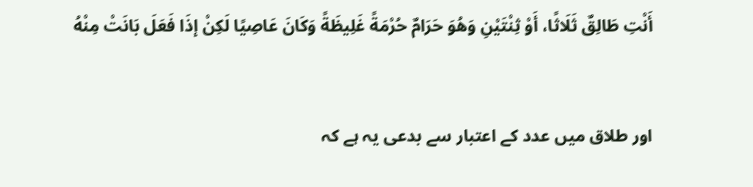أَنْتِ طَالِقٌ ثَلَاثًا، أَوْ ثِنْتَيْنِ وَهُوَ حَرَامٌ حُرْمَةً غَلِيظَةً وَكَانَ عَاصِيًا لَكِنْ إذَا فَعَلَ بَانَتْ مِنْهُ


اور طلاق میں عدد کے اعتبار سے بدعی یہ ہے کہ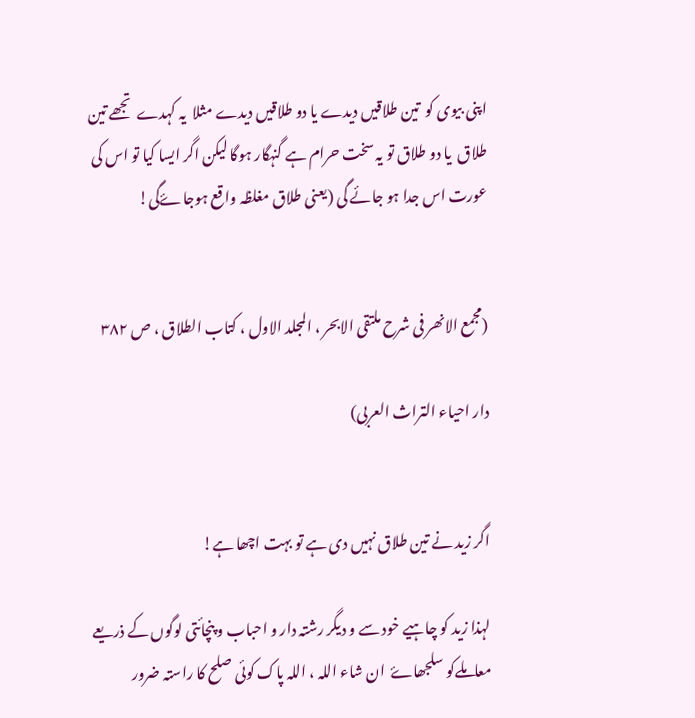اپنی بیوی کو  تین طلاقیں دیدے یا دو طلاقیں دیدے مثلا  یہ کہدے  تجھے تین طلاق  یا دو طلاق تو یہ سخت حرام ہے گنہگار ہوگا لیکن اگر ایسا کیا تو اس کی عورت اس جدا ہو جائے گی (یعنی طلاق مغلظہ واقع ہوجاۓگی!


(مجمع الانھر فی شرح ملتقی الابحر ، المجلد الاول ، کتاب الطلاق ، ص ٣٨٢

دار احیاء التراث العربی)


اگر زید نے تین طلاق نہیں دی ہے تو بہت اچھا ہے!

لہذا زید کو چاہیے خود سے و دیگر رشتہ دار و احباب و پنچائتی لوگوں کے ذریعے معاملےکو سلجھاۓ  ان شاء اللہ ، اللہ پاک کوئی صلح کا راستہ ضرور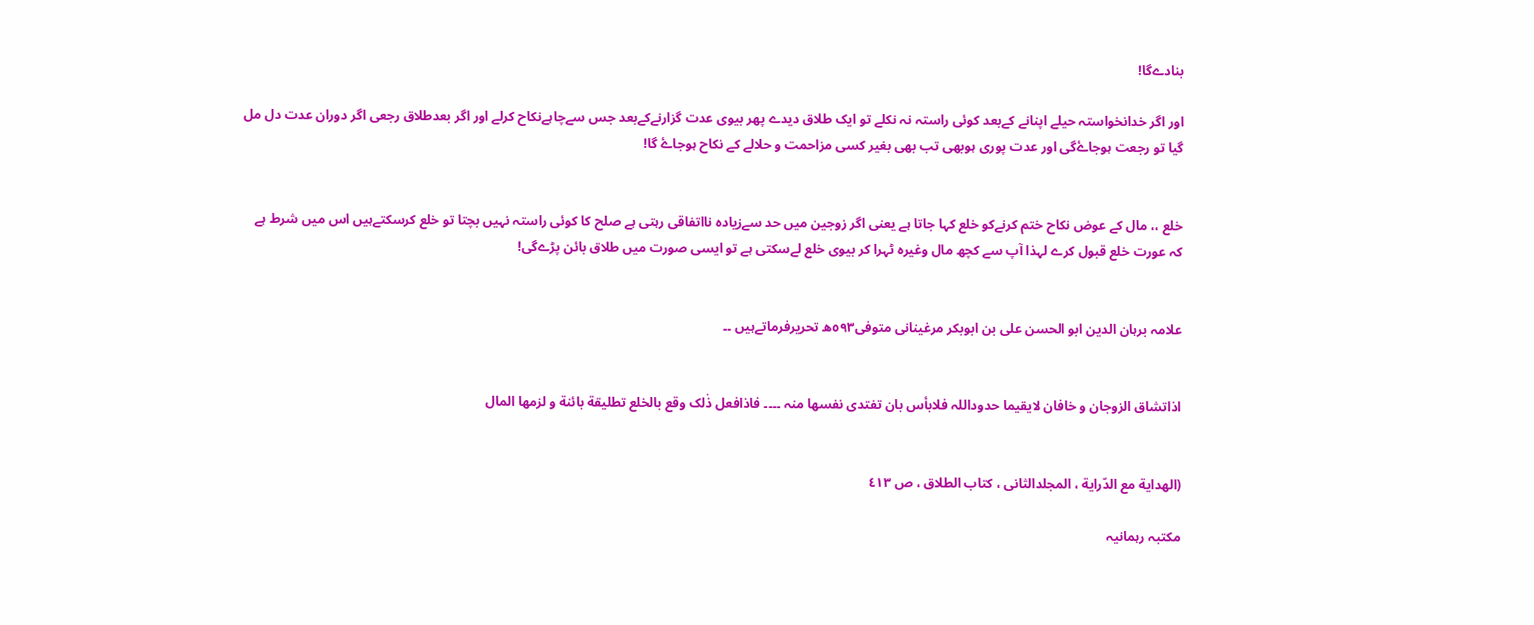بنادےگا!

اور اگر خدانخواستہ حیلے اپنانے کےبعد کوئی راستہ نہ نکلے تو ایک طلاق دیدے پھر بیوی عدت گزارنےکےبعد جس سےچاہےنکاح کرلے اور اگر بعدطلاق رجعی اگر دوران عدت دل مل گیا تو رجعت ہوجاۓگی اور عدت پوری ہوبھی تب بھی بغیر کسی مزاحمت و حلالے کے نکاح ہوجاۓ گا!


خلع ،، مال کے عوض نکاح ختم کرنےکو خلع کہا جاتا ہے یعنی اگر زوجین میں حد سےزیادہ نااتفاقی رہتی ہے صلح کا کوئی راستہ نہیں بچتا تو خلع کرسکتےہیں اس میں شرط ہے کہ عورت خلع قبول کرے لہذا آپ سے کچھ مال وغیرہ ٹہرا کر بیوی خلع لےسکتی ہے تو ایسی صورت میں طلاق بائن پڑےگی!


علامہ برہان الدین ابو الحسن علی بن ابوبکر مرغینانی متوفی٥٩٣ھ تحریرفرماتےہیں ۔۔


اذاتشاق الزوجان و خافان لایقیما حدوداللہ فلابأس بان تفتدی نفسھا منہ ۔۔۔۔ فاذافعل ذٰلک وقع بالخلع تطلیقة بائنة و لزمھا المال


(الھدایة مع الدّرایة ، المجلدالثانی ، کتاب الطلاق ، ص ٤١٣

مکتبہ رہمانیہ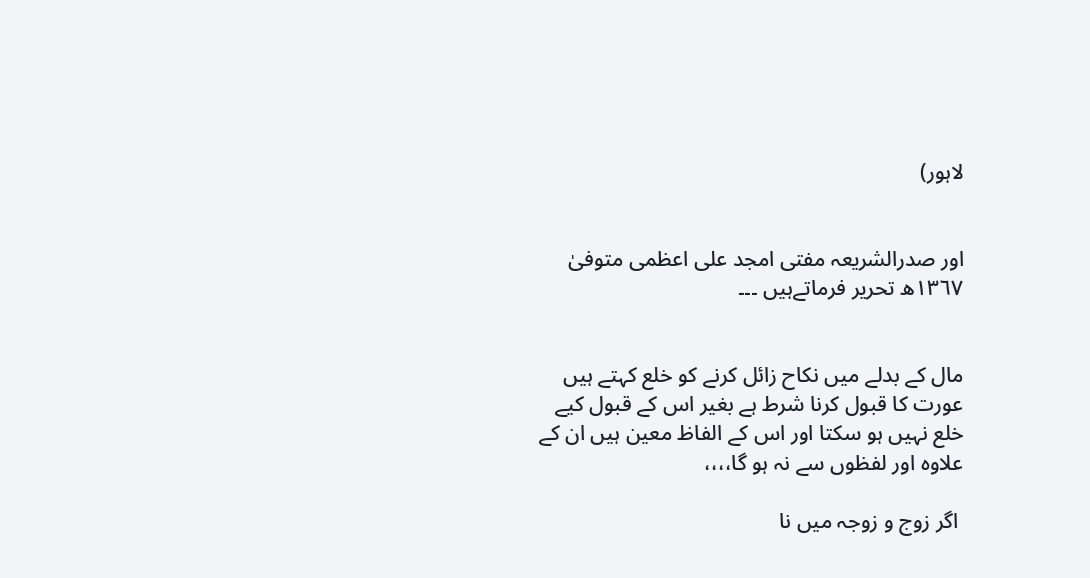لاہور)


اور صدرالشریعہ مفتی امجد علی اعظمی متوفیٰ ١٣٦٧ھ تحریر فرماتےہیں ۔۔۔


مال کے بدلے میں نکاح زائل کرنے کو خلع کہتے ہیں عورت کا قبول کرنا شرط ہے بغیر اس کے قبول کیے خلع نہیں ہو سکتا اور اس کے الفاظ معین ہیں ان کے علاوہ اور لفظوں سے نہ ہو گا،،،،

 اگر زوج و زوجہ میں نا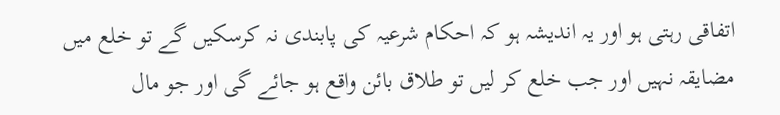اتفاقی رہتی ہو اور یہ اندیشہ ہو کہ احکام شرعیہ کی پابندی نہ کرسکیں گے تو خلع میں مضایقہ نہیں اور جب خلع کر لیں تو طلاق بائن واقع ہو جائے گی اور جو مال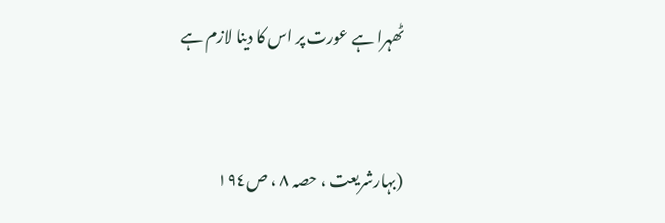ٹھہرا ہے عورت پر اس کا دینا لازم ہے


(بہارشریعت ، حصہ ٨ ، ص١٩٤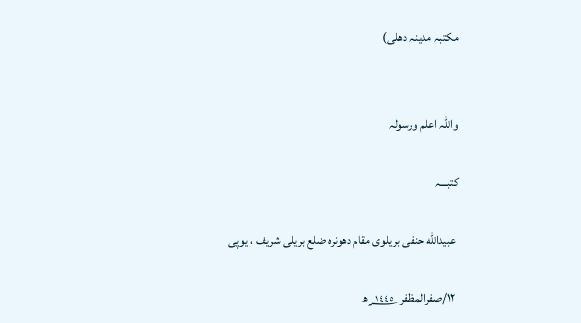مکتبہ مدینہ دھلی)


واللہ اعلم ورسولہ

کتبـــہ

 عبیداللّٰه حنفی بریلوی مقام دھونرہ ضلع بریلی شریف ، یوپی

 ١٢/صفرالمظفر ؁١٤٤٥ھ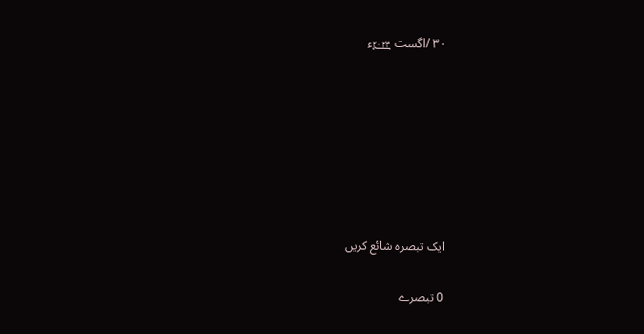٣٠ /اگست ؁٢٠٢٣ء







ایک تبصرہ شائع کریں

0 تبصرے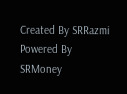Created By SRRazmi Powered By SRMoney